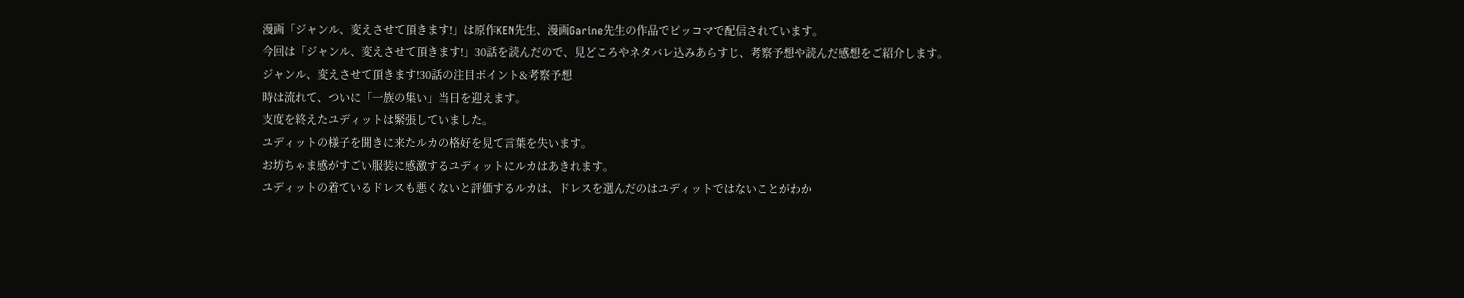漫画「ジャンル、変えさせて頂きます!」は原作KEN先生、漫画Garine先生の作品でピッコマで配信されています。
今回は「ジャンル、変えさせて頂きます!」30話を読んだので、見どころやネタバレ込みあらすじ、考察予想や読んだ感想をご紹介します。
ジャンル、変えさせて頂きます!30話の注目ポイント&考察予想
時は流れて、ついに「一族の集い」当日を迎えます。
支度を終えたユディットは緊張していました。
ユディットの様子を聞きに来たルカの格好を見て言葉を失います。
お坊ちゃま感がすごい服装に感激するユディットにルカはあきれます。
ユディットの着ているドレスも悪くないと評価するルカは、ドレスを選んだのはユディットではないことがわか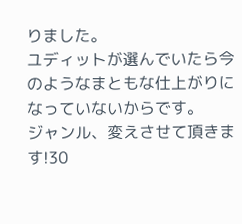りました。
ユディットが選んでいたら今のようなまともな仕上がりになっていないからです。
ジャンル、変えさせて頂きます!30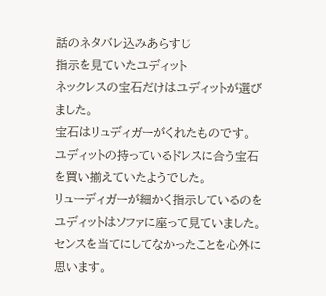話のネタバレ込みあらすじ
指示を見ていたユディット
ネックレスの宝石だけはユディットが選びました。
宝石はリュディガーがくれたものです。
ユディットの持っているドレスに合う宝石を買い揃えていたようでした。
リューディガーが細かく指示しているのをユディットはソファに座って見ていました。
センスを当てにしてなかったことを心外に思います。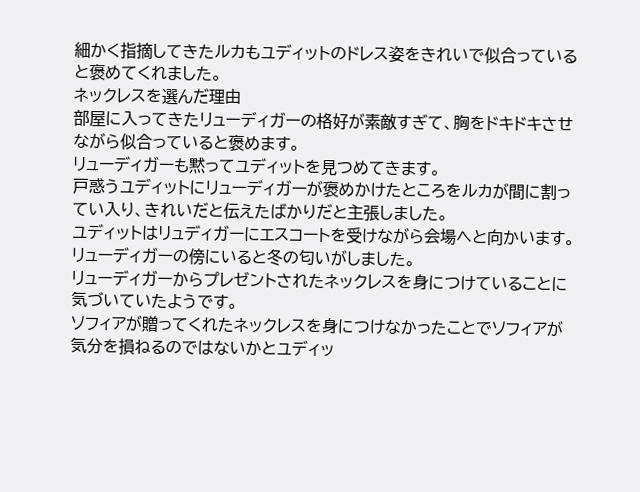細かく指摘してきたルカもユディットのドレス姿をきれいで似合っていると褒めてくれました。
ネックレスを選んだ理由
部屋に入ってきたリューディガーの格好が素敵すぎて、胸をドキドキさせながら似合っていると褒めます。
リューディガーも黙ってユディットを見つめてきます。
戸惑うユディットにリューディガーが褒めかけたところをルカが間に割ってい入り、きれいだと伝えたばかりだと主張しました。
ユディットはリュディガーにエスコートを受けながら会場へと向かいます。
リューディガーの傍にいると冬の匂いがしました。
リューディガーからプレゼントされたネックレスを身につけていることに気づいていたようです。
ソフィアが贈ってくれたネックレスを身につけなかったことでソフィアが気分を損ねるのではないかとユディッ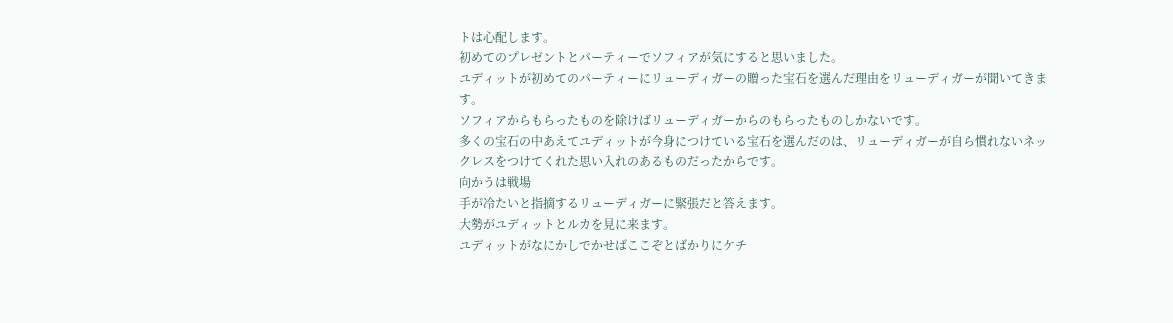トは心配します。
初めてのプレゼントとパーティーでソフィアが気にすると思いました。
ユディットが初めてのパーティーにリューディガーの贈った宝石を選んだ理由をリューディガーが聞いてきます。
ソフィアからもらったものを除けばリューディガーからのもらったものしかないです。
多くの宝石の中あえてユディットが今身につけている宝石を選んだのは、リューディガーが自ら慣れないネックレスをつけてくれた思い入れのあるものだったからです。
向かうは戦場
手が冷たいと指摘するリューディガーに緊張だと答えます。
大勢がユディットとルカを見に来ます。
ユディットがなにかしでかせばここぞとばかりにケチ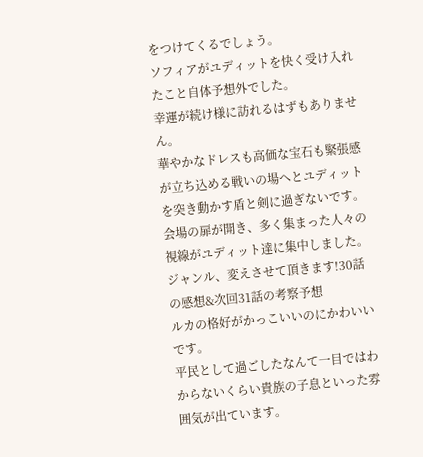をつけてくるでしょう。
ソフィアがユディットを快く受け入れたこと自体予想外でした。
幸運が続け様に訪れるはずもありません。
華やかなドレスも高価な宝石も緊張感が立ち込める戦いの場へとユディットを突き動かす盾と剣に過ぎないです。
会場の扉が開き、多く集まった人々の視線がユディット達に集中しました。
ジャンル、変えさせて頂きます!30話の感想&次回31話の考察予想
ルカの格好がかっこいいのにかわいいです。
平民として過ごしたなんて一目ではわからないくらい貴族の子息といった雰囲気が出ています。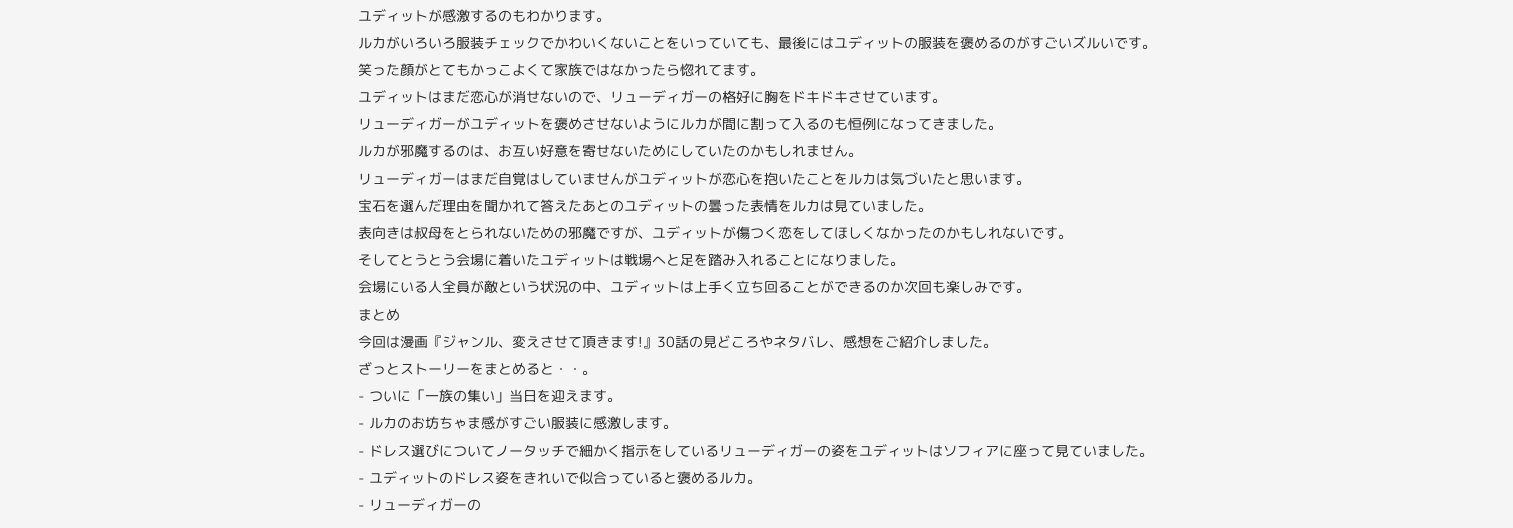ユディットが感激するのもわかります。
ルカがいろいろ服装チェックでかわいくないことをいっていても、最後にはユディットの服装を褒めるのがすごいズルいです。
笑った顔がとてもかっこよくて家族ではなかったら惚れてます。
ユディットはまだ恋心が消せないので、リューディガーの格好に胸をドキドキさせています。
リューディガーがユディットを褒めさせないようにルカが間に割って入るのも恒例になってきました。
ルカが邪魔するのは、お互い好意を寄せないためにしていたのかもしれません。
リューディガーはまだ自覚はしていませんがユディットが恋心を抱いたことをルカは気づいたと思います。
宝石を選んだ理由を聞かれて答えたあとのユディットの曇った表情をルカは見ていました。
表向きは叔母をとられないための邪魔ですが、ユディットが傷つく恋をしてほしくなかったのかもしれないです。
そしてとうとう会場に着いたユディットは戦場へと足を踏み入れることになりました。
会場にいる人全員が敵という状況の中、ユディットは上手く立ち回ることができるのか次回も楽しみです。
まとめ
今回は漫画『ジャンル、変えさせて頂きます!』30話の見どころやネタバレ、感想をご紹介しました。
ざっとストーリーをまとめると・・。
- ついに「一族の集い」当日を迎えます。
- ルカのお坊ちゃま感がすごい服装に感激します。
- ドレス選びについてノータッチで細かく指示をしているリューディガーの姿をユディットはソフィアに座って見ていました。
- ユディットのドレス姿をきれいで似合っていると褒めるルカ。
- リューディガーの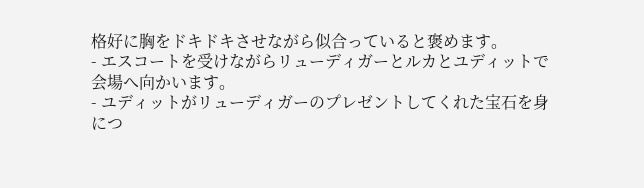格好に胸をドキドキさせながら似合っていると褒めます。
- エスコートを受けながらリューディガーとルカとユディットで会場へ向かいます。
- ユディットがリューディガーのプレゼントしてくれた宝石を身につ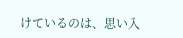けているのは、思い入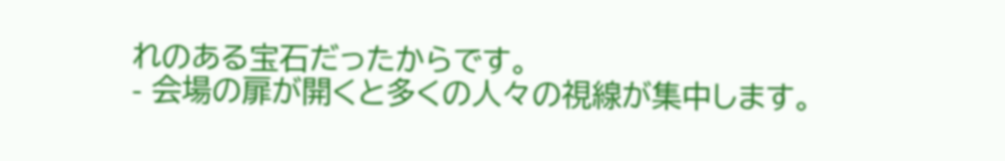れのある宝石だったからです。
- 会場の扉が開くと多くの人々の視線が集中します。